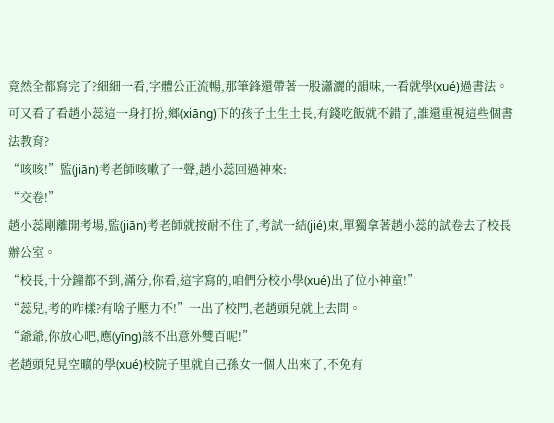竟然全都寫完了?細細一看,字體公正流暢,那筆鋒還帶著一股瀟灑的韻味,一看就學(xué)過書法。
可又看了看趙小蕊這一身打扮,鄉(xiāng)下的孩子土生土長,有錢吃飯就不錯了,誰還重視這些個書法教育?
“咳咳!”監(jiān)考老師咳嗽了一聲,趙小蕊回過神來:
“交卷!”
趙小蕊剛離開考場,監(jiān)考老師就按耐不住了,考試一結(jié)束,單獨拿著趙小蕊的試卷去了校長辦公室。
“校長,十分鐘都不到,滿分,你看,這字寫的,咱們分校小學(xué)出了位小神童!”
“蕊兒,考的咋樣?有啥子壓力不!”一出了校門,老趙頭兒就上去問。
“爺爺,你放心吧,應(yīng)該不出意外雙百呢!”
老趙頭兒見空曠的學(xué)校院子里就自己孫女一個人出來了,不免有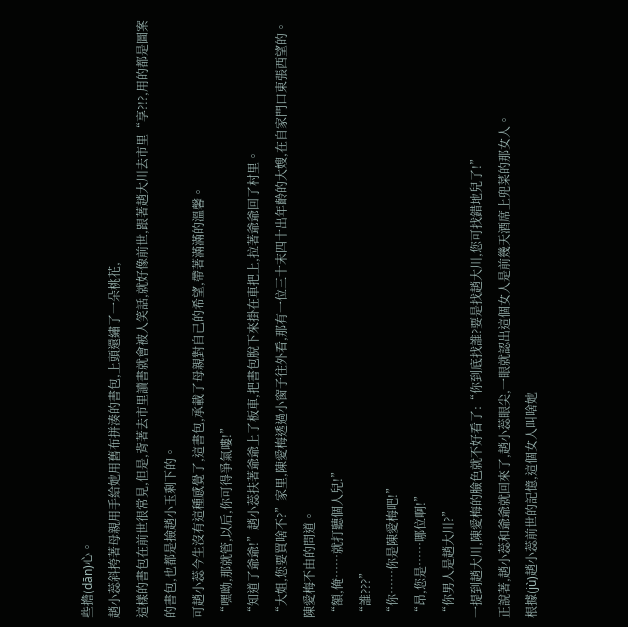些擔(dān)心。
趙小蕊斜挎著母親用手給她用舊布拼湊的書包,上頭還繡了一朵桃花,
這樣的書包在前世很常見,但是,背著去市里讀書就會被人笑話,就好像前世,跟著趙大川去市里“享?!?,用的都是圖案的書包,也都是撿趙小玉剩下的。
可趙小蕊今生沒有這種感覺了,這書包,承載了母親對自己的希望,帶著滿滿的溫馨。
“嘿呦,那就管,以后,你可得爭氣嘍!”
“知道了爺爺!”趙小蕊扶著爺爺上了板車,把書包脫下來掛在車把上,拉著爺爺回了村里。
“大姐,您要買啥不?”家里,陳愛梅透過小窗子往外看,那有一位三十末四十出年齡的大嫂,在自家門口東張西望的。
陳愛梅不由的問道。
“額,俺……就打聽個人兒!”
“誰???”
“你……你是陳愛梅吧!”
“昂,您是……哪位啊!”
“你男人是趙大川?”
一提到趙大川,陳愛梅的臉色就不好看了:“你到底找誰?要是找趙大川,您可找錯地兒了!”
正說著,趙小蕊和爺爺就回來了,趙小蕊眼尖,一眼就認出這個女人是前幾天酒席上兜菜的那女人。
根據(jù)趙小蕊前世的記憶,這個女人叫啥她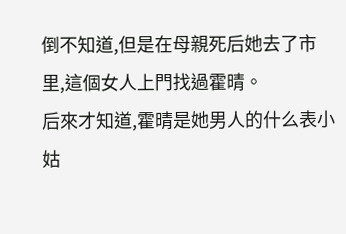倒不知道,但是在母親死后她去了市里,這個女人上門找過霍晴。
后來才知道,霍晴是她男人的什么表小姑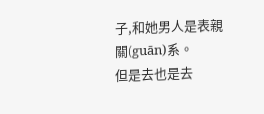子,和她男人是表親關(guān)系。
但是去也是去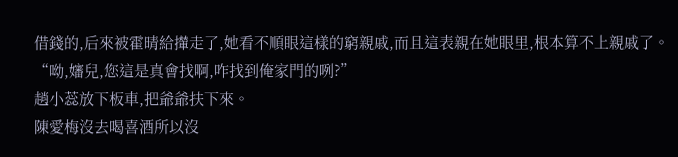借錢的,后來被霍晴給攆走了,她看不順眼這樣的窮親戚,而且這表親在她眼里,根本算不上親戚了。
“呦,嬸兒,您這是真會找啊,咋找到俺家門的咧?”
趙小蕊放下板車,把爺爺扶下來。
陳愛梅沒去喝喜酒所以沒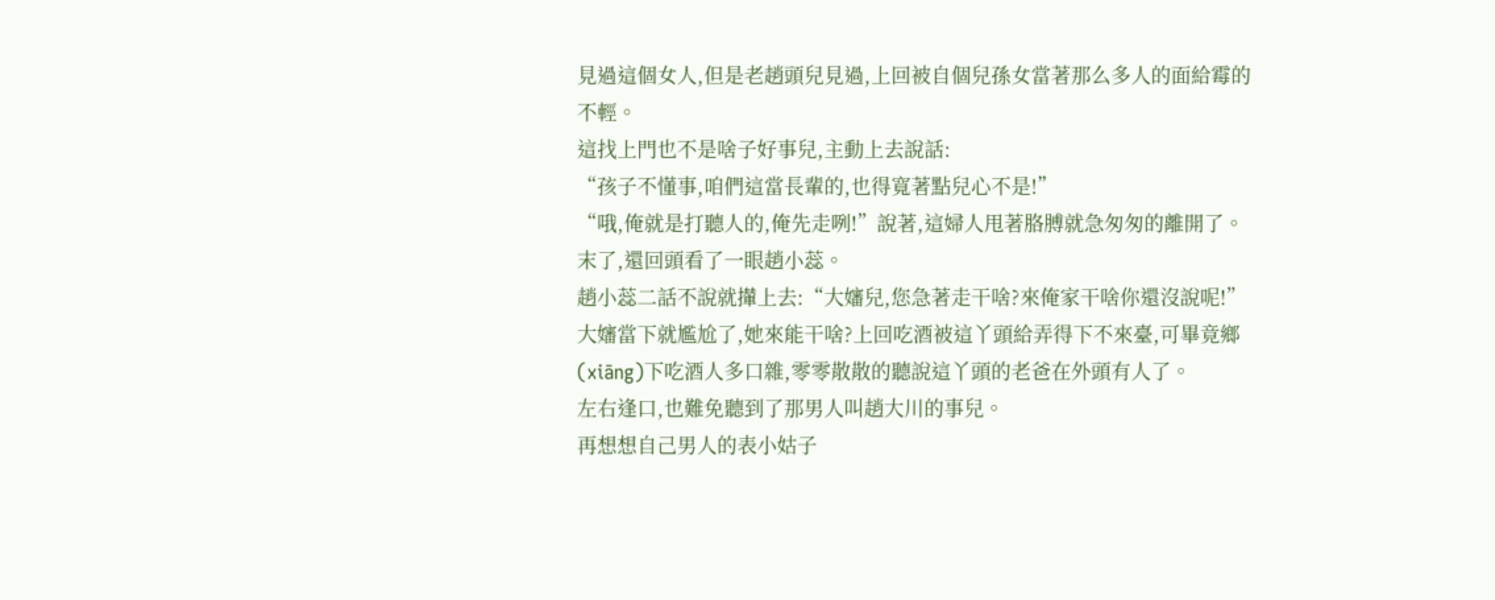見過這個女人,但是老趙頭兒見過,上回被自個兒孫女當著那么多人的面給霉的不輕。
這找上門也不是啥子好事兒,主動上去說話:
“孩子不懂事,咱們這當長輩的,也得寬著點兒心不是!”
“哦,俺就是打聽人的,俺先走咧!”說著,這婦人甩著胳膊就急匆匆的離開了。
末了,還回頭看了一眼趙小蕊。
趙小蕊二話不說就攆上去:“大嬸兒,您急著走干啥?來俺家干啥你還沒說呢!”
大嬸當下就尷尬了,她來能干啥?上回吃酒被這丫頭給弄得下不來臺,可畢竟鄉(xiāng)下吃酒人多口雜,零零散散的聽說這丫頭的老爸在外頭有人了。
左右逢口,也難免聽到了那男人叫趙大川的事兒。
再想想自己男人的表小姑子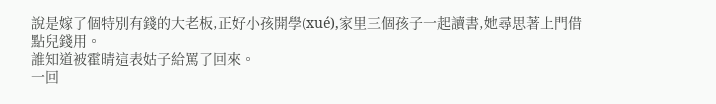說是嫁了個特別有錢的大老板,正好小孩開學(xué),家里三個孩子一起讀書,她尋思著上門借點兒錢用。
誰知道被霍晴這表姑子給罵了回來。
一回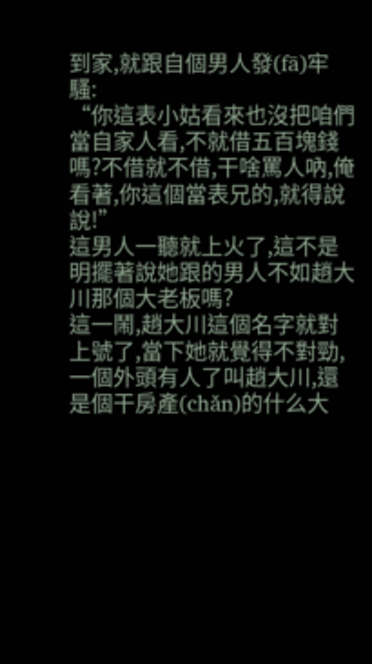到家,就跟自個男人發(fā)牢騷:
“你這表小姑看來也沒把咱們當自家人看,不就借五百塊錢嗎?不借就不借,干啥罵人吶,俺看著,你這個當表兄的,就得說說!”
這男人一聽就上火了,這不是明擺著說她跟的男人不如趙大川那個大老板嗎?
這一鬧,趙大川這個名字就對上號了,當下她就覺得不對勁,一個外頭有人了叫趙大川,還是個干房產(chǎn)的什么大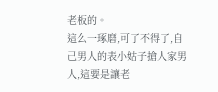老板的。
這么一琢磨,可了不得了,自己男人的表小姑子搶人家男人,這要是讓老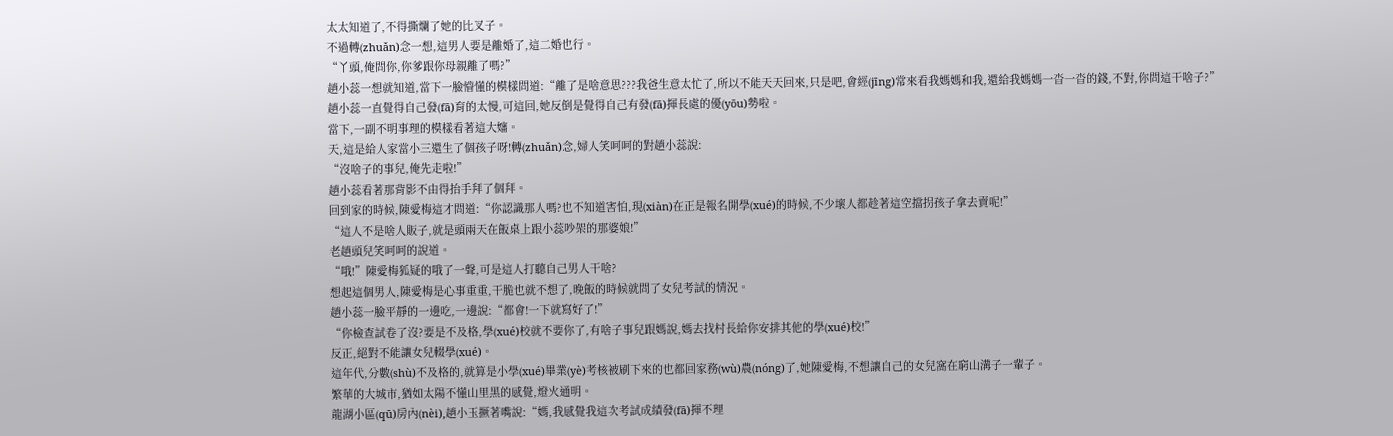太太知道了,不得撕爛了她的比叉子。
不過轉(zhuǎn)念一想,這男人要是離婚了,這二婚也行。
“丫頭,俺問你,你爹跟你母親離了嗎?”
趙小蕊一想就知道,當下一臉懵懂的模樣問道:“離了是啥意思???我爸生意太忙了,所以不能天天回來,只是吧,會經(jīng)常來看我媽媽和我,還給我媽媽一沓一沓的錢,不對,你問這干啥子?”
趙小蕊一直覺得自己發(fā)育的太慢,可這回,她反倒是覺得自己有發(fā)揮長處的優(yōu)勢啦。
當下,一副不明事理的模樣看著這大嬸。
天,這是給人家當小三還生了個孩子呀!轉(zhuǎn)念,婦人笑呵呵的對趙小蕊說:
“沒啥子的事兒,俺先走啦!”
趙小蕊看著那背影不由得抬手拜了個拜。
回到家的時候,陳愛梅這才問道:“你認識那人嗎?也不知道害怕,現(xiàn)在正是報名開學(xué)的時候,不少壞人都趁著這空擋拐孩子拿去賣呢!”
“這人不是啥人販子,就是頭兩天在飯桌上跟小蕊吵架的那婆娘!”
老趙頭兒笑呵呵的說道。
“哦!”陳愛梅狐疑的哦了一聲,可是這人打聽自己男人干啥?
想起這個男人,陳愛梅是心事重重,干脆也就不想了,晚飯的時候就問了女兒考試的情況。
趙小蕊一臉平靜的一邊吃,一邊說:“都會!一下就寫好了!”
“你檢查試卷了沒?要是不及格,學(xué)校就不要你了,有啥子事兒跟媽說,媽去找村長給你安排其他的學(xué)校!”
反正,絕對不能讓女兒輟學(xué)。
這年代,分數(shù)不及格的,就算是小學(xué)畢業(yè)考核被刷下來的也都回家務(wù)農(nóng)了,她陳愛梅,不想讓自己的女兒窩在窮山溝子一輩子。
繁華的大城市,猶如太陽不懂山里黑的感覺,燈火通明。
龍湖小區(qū)房內(nèi),趙小玉撅著嘴說:“媽,我感覺我這次考試成績發(fā)揮不理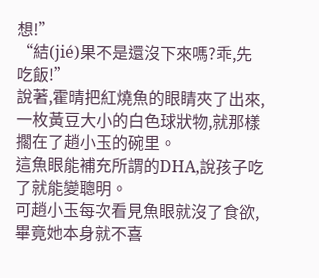想!”
“結(jié)果不是還沒下來嗎?乖,先吃飯!”
說著,霍晴把紅燒魚的眼睛夾了出來,一枚黃豆大小的白色球狀物,就那樣擱在了趙小玉的碗里。
這魚眼能補充所謂的DHA,說孩子吃了就能變聰明。
可趙小玉每次看見魚眼就沒了食欲,畢竟她本身就不喜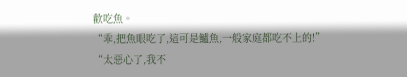歡吃魚。
“乖,把魚眼吃了,這可是鱸魚,一般家庭都吃不上的!”
“太惡心了,我不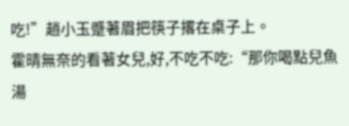吃!”趙小玉蹙著眉把筷子撂在桌子上。
霍晴無奈的看著女兒,好,不吃不吃:“那你喝點兒魚湯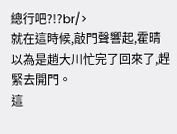總行吧?!?br/>
就在這時候,敲門聲響起,霍晴以為是趙大川忙完了回來了,趕緊去開門。
這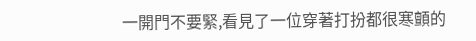一開門不要緊,看見了一位穿著打扮都很寒顫的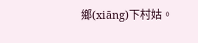鄉(xiāng)下村姑。